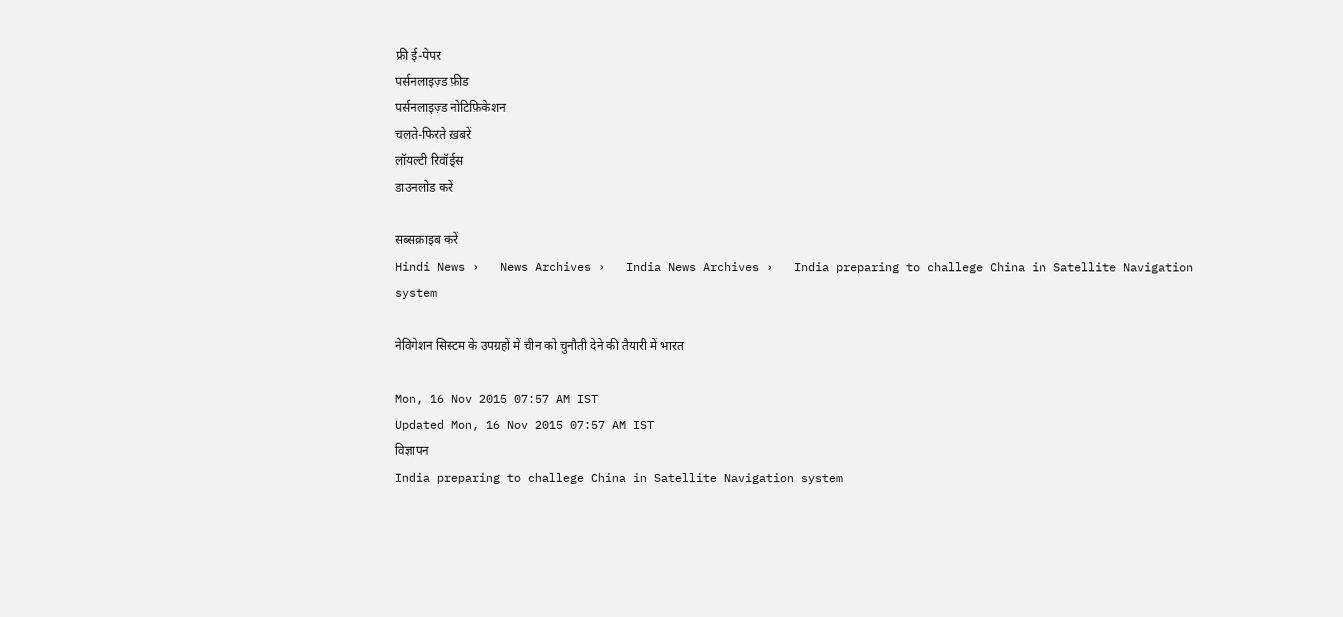फ्री ई-पेपर
पर्सनलाइज़्ड फ़ीड
पर्सनलाइज़्ड नोटिफ़िकेशन
चलते-फिरते ख़बरें
लॉयल्टी रिवॉर्ड्स
डाउनलोड करें

सब्सक्राइब करें
Hindi News ›   News Archives ›   India News Archives ›   India preparing to challege China in Satellite Navigation system

नेविगेशन सिस्टम के उपग्रहों में चीन को चुनौती देने की तैयारी में भारत

Mon, 16 Nov 2015 07:57 AM IST
Updated Mon, 16 Nov 2015 07:57 AM IST
विज्ञापन
India preparing to challege China in Satellite Navigation system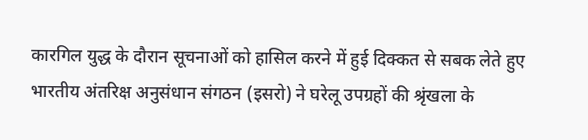कारगिल युद्ध के दौरान सूचनाओं को हासिल करने में हुई दिक्कत से सबक लेते हुए भारतीय अंतरिक्ष अनुसंधान संगठन (इसरो) ने घरेलू उपग्रहों की श्रृंखला के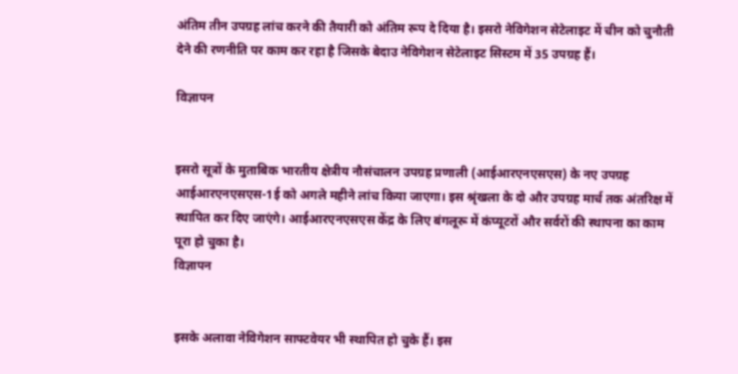अंतिम तीन उपग्रह लांच करने की तैयारी को अंतिम रूप दे दिया है। इसरो नेविगेशन सेटेलाइट में चीन को चुनौती देने की रणनीति पर काम कर रहा है जिसके बेदाउ नेविगेशन सेटेलाइट सिस्टम में 35 उपग्रह हैं।

विज्ञापन


इसरो सूत्रों के मुताबिक भारतीय क्षेत्रीय नौसंचालन उपग्रह प्रणाली (आईआरएनएसएस) के नए उपग्रह आईआरएनएसएस-1ई को अगले महीने लांच किया जाएगा। इस श्रृंखला के दो और उपग्रह मार्च तक अंतरिक्ष में स्थापित कर दिए जाएंगे। आईआरएनएसएस केंद्र के लिए बंगलूरू में कंप्यूटरों और सर्वरों की स्थापना का काम पूरा हो चुका है।
विज्ञापन


इसके अलावा नेविगेशन साफ्टवेयर भी स्थापित हो चुके हैं। इस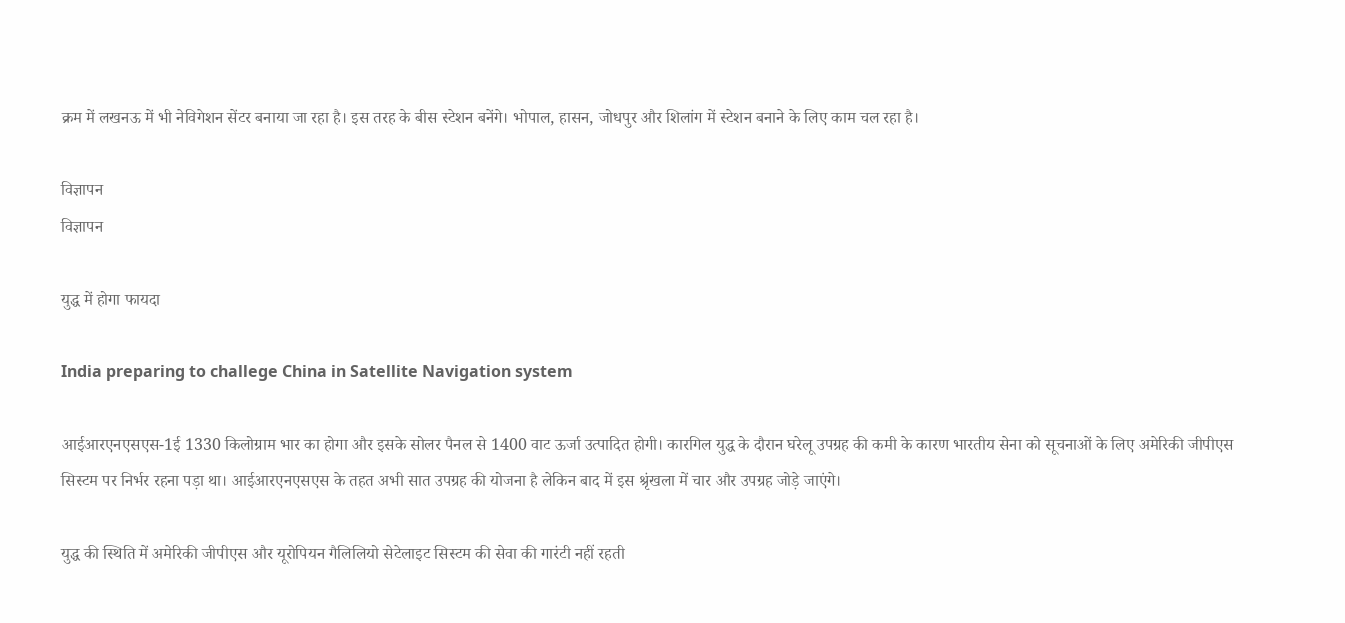क्रम में लखनऊ में भी नेविगेशन सेंटर बनाया जा रहा है। इस तरह के बीस स्टेशन बनेंगे। भोपाल, हासन, जोधपुर और शिलांग में स्टेशन बनाने के लिए काम चल रहा है।

विज्ञापन
विज्ञापन

युद्ध में होगा फायदा

India preparing to challege China in Satellite Navigation system

आईआरएनएसएस-1ई 1330 किलोग्राम भार का होगा और इसके सोलर पैनल से 1400 वाट ऊर्जा उत्पादित होगी। कारगिल युद्ध के दौरान घरेलू उपग्रह की कमी के कारण भारतीय सेना को सूचनाओं के लिए अमेरिकी जीपीएस सिस्टम पर निर्भर रहना पड़ा था। आईआरएनएसएस के तहत अभी सात उपग्रह की योजना है लेकिन बाद में इस श्रृंखला में चार और उपग्रह जोड़े जाएंगे।

युद्ध की स्थिति में अमेरिकी जीपीएस और यूरोपियन गैलिलियो सेटेलाइट सिस्टम की सेवा की गारंटी नहीं रहती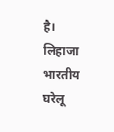है। लिहाजा भारतीय घरेलू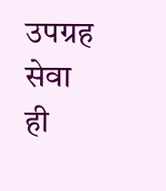उपग्रह सेवा ही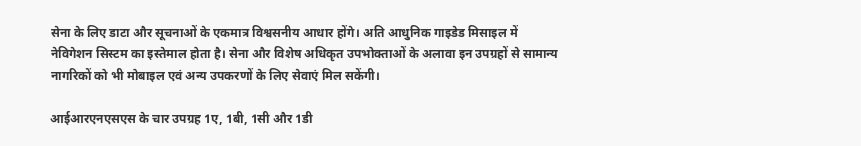सेना के लिए डाटा और सूचनाओं के एकमात्र विश्वसनीय आधार होंगे। अति आधुनिक गाइडेड मिसाइल में नेविगेशन सिस्टम का इस्तेमाल होता है। सेना और विशेष अधिकृत उपभोक्ताओं के अलावा इन उपग्रहों से सामान्य नागरिकों को भी मोबाइल एवं अन्य उपकरणों के लिए सेवाएं मिल सकेंगी।

आईआरएनएसएस के चार उपग्रह 1ए, 1बी, 1सी और 1डी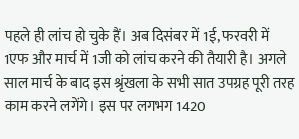पहले ही लांच हो चुके हैं। अब दिसंबर में 1ई, फरवरी में 1एफ और मार्च में 1जी को लांच करने की तैयारी है। अगले साल मार्च के बाद इस श्रृंखला के सभी सात उपग्रह पूरी तरह काम करने लगेंगे। इस पर लगभग 1420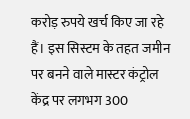करोड़ रुपये खर्च किए जा रहे हैं। इस सिस्टम के तहत जमीन पर बनने वाले मास्टर कंट्रोल केंद्र पर लगभग 300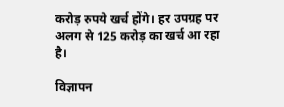करोड़ रुपये खर्च होंगे। हर उपग्रह पर अलग से 125 करोड़ का खर्च आ रहा है।

विज्ञापन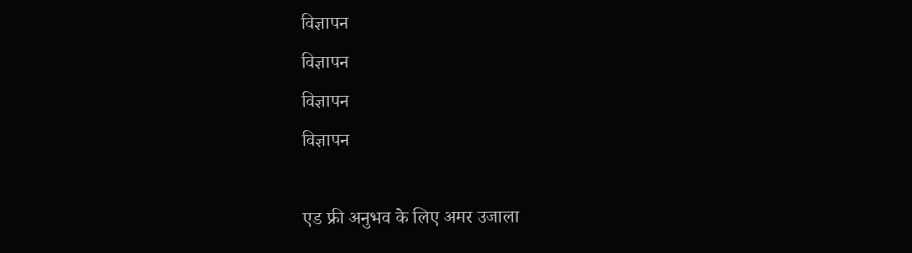विज्ञापन
विज्ञापन
विज्ञापन
विज्ञापन

एड फ्री अनुभव के लिए अमर उजाला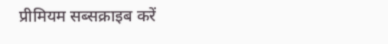प्रीमियम सब्सक्राइब करें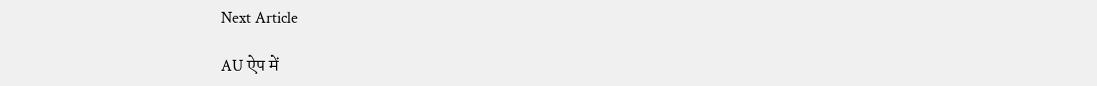Next Article

AU ऐप में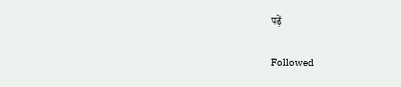पढ़ें

Followed